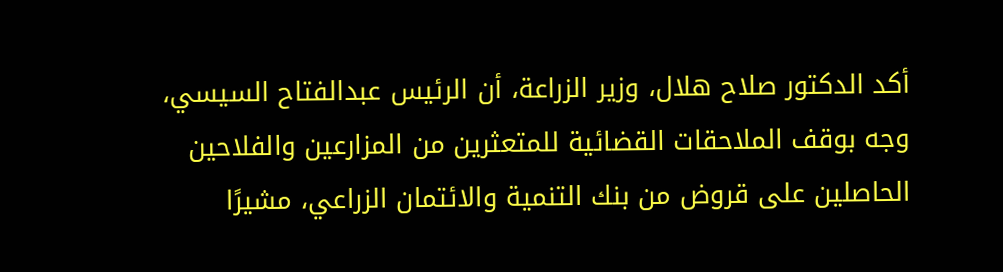أكد الدكتور صلاح هلال، وزير الزراعة، أن الرئيس عبدالفتاح السيسي، وجه بوقف الملاحقات القضائية للمتعثرين من المزارعين والفلاحين الحاصلين على قروض من بنك التنمية والائتمان الزراعي، مشيرًا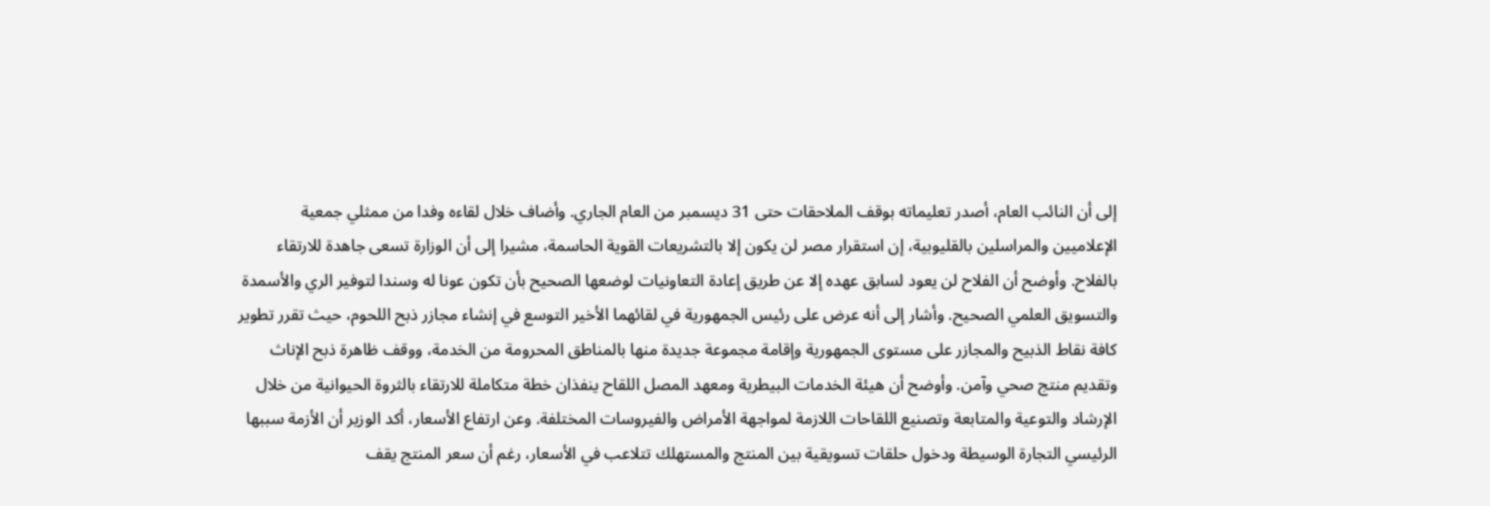إلى أن النائب العام، أصدر تعليماته بوقف الملاحقات حتى 31 ديسمبر من العام الجاري. وأضاف خلال لقاءه وفدا من ممثلي جمعية الإعلاميين والمراسلين بالقليوبية، إن استقرار مصر لن يكون إلا بالتشريعات القوية الحاسمة، مشيرا إلى أن الوزارة تسعى جاهدة للارتقاء بالفلاح. وأوضح أن الفلاح لن يعود لسابق عهده إلا عن طريق إعادة التعاونيات لوضعها الصحيح بأن تكون عونا له وسندا لتوفير الري والأسمدة والتسويق العلمي الصحيح. وأشار إلى أنه عرض على رئيس الجمهورية في لقائهما الأخير التوسع في إنشاء مجازر ذبح اللحوم، حيث تقرر تطوير كافة نقاط الذبيح والمجازر على مستوى الجمهورية وإقامة مجموعة جديدة منها بالمناطق المحرومة من الخدمة، ووقف ظاهرة ذبح الإناث وتقديم منتج صحي وآمن. وأوضح أن هيئة الخدمات البيطرية ومعهد المصل اللقاح ينفذان خطة متكاملة للارتقاء بالثروة الحيوانية من خلال الإرشاد والتوعية والمتابعة وتصنيع اللقاحات اللازمة لمواجهة الأمراض والفيروسات المختلفة. وعن ارتفاع الأسعار، أكد الوزير أن الأزمة سببها الرئيسي التجارة الوسيطة ودخول حلقات تسويقية بين المنتج والمستهلك تتلاعب في الأسعار، رغم أن سعر المنتج يقف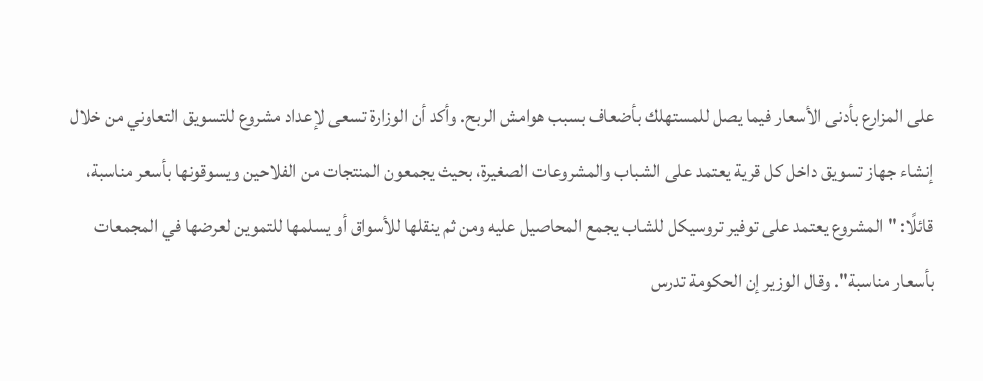على المزارع بأدنى الأسعار فيما يصل للمستهلك بأضعاف بسبب هوامش الربح. وأكد أن الوزارة تسعى لإعداد مشروع للتسويق التعاوني من خلال إنشاء جهاز تسويق داخل كل قرية يعتمد على الشباب والمشروعات الصغيرة، بحيث يجمعون المنتجات من الفلاحين ويسوقونها بأسعر مناسبة، قائلًا: "المشروع يعتمد على توفير تروسيكل للشاب يجمع المحاصيل عليه ومن ثم ينقلها للأسواق أو يسلمها للتموين لعرضها في المجمعات بأسعار مناسبة". وقال الوزير إن الحكومة تدرس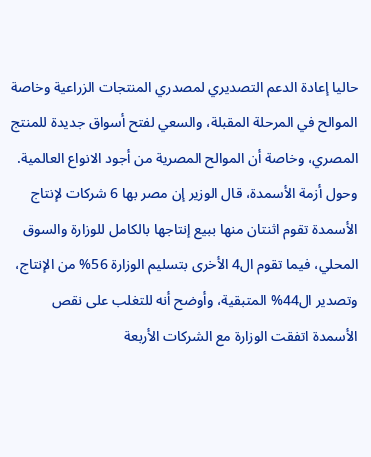حاليا إعادة الدعم التصديري لمصدري المنتجات الزراعية وخاصة الموالح في المرحلة المقبلة، والسعي لفتح أسواق جديدة للمنتج المصري، وخاصة أن الموالح المصرية من أجود الانواع العالمية. وحول أزمة الأسمدة، قال الوزير إن مصر بها 6 شركات لإنتاج الأسمدة تقوم اثنتان منها ببيع إنتاجها بالكامل للوزارة والسوق المحلي، فيما تقوم ال4 الأخرى بتسليم الوزارة 56% من الإنتاج، وتصدير ال44% المتبقية، وأوضح أنه للتغلب على نقص الأسمدة اتفقت الوزارة مع الشركات الأربعة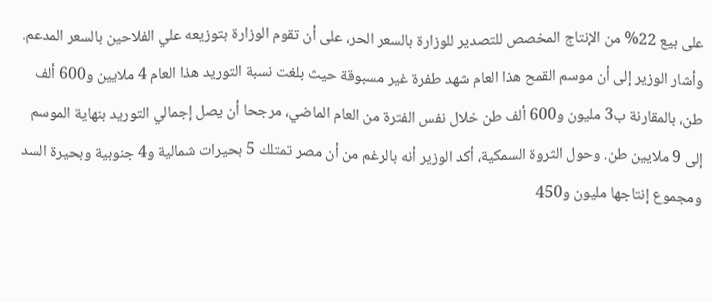على بيع 22% من الإنتاج المخصص للتصدير للوزارة بالسعر الحر، على أن تقوم الوزارة بتوزيعه علي الفلاحين بالسعر المدعم. وأشار الوزير إلى أن موسم القمح هذا العام شهد طفرة غير مسبوقة حيث بلغت نسبة التوريد هذا العام 4 ملايين و600 ألف طن، بالمقارنة ب3 مليون و600 ألف طن خلال نفس الفترة من العام الماضي، مرجحا أن يصل إجمالي التوريد بنهاية الموسم إلى 9 ملايين طن. وحول الثروة السمكية، أكد الوزير أنه بالرغم من أن مصر تمتلك 5 بحيرات شمالية و4 جنوبية وبحيرة السد ومجموع إنتاجها مليون و450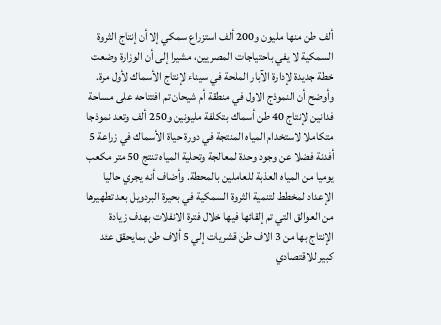ألف طن منها مليون و200 ألف استزراع سمكي إلا أن إنتاج الثروة السمكية لا يفي باحتياجات المصريين، مشيرا إلى أن الوزارة وضعت خطة جديدة لإدارة الآبار الملحة في سيناء لإنتاج الأسماك لأول مرة. وأوضح أن النموذج الاول في منطقة أم شيحان تم افتتاحه على مساحة فدانين لإنتاج 40 طن أسماك بتكلفة مليونين و250 ألف وتعد نموذجا متكاملا لاستخدام المياه المنتجة في دورة حياة الأسماك في زراعة 5 أفدنة فضلا عن وجود وحدة لمعالجة وتحلية المياه تنتج 50 متر مكعب يوميا من المياه العذبة للعاملين بالمحطة. وأضاف أنه يجري حاليا الإعداد لمخطط لتنمية الثروة السمكية في بحيرة البردويل بعد تطهيرها من العوالق التي تم إلقائها فيها خلال فترة الانفلات بهدف زيادة الإنتاج بها من 3 الاف طن قشريات إلي 5 ألاف طن بمايحقق عئد كبير للاقتصادي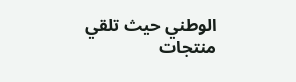الوطني حيث تلقي منتجات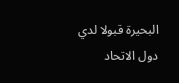البحيرة قبولا لدي دول الاتحاد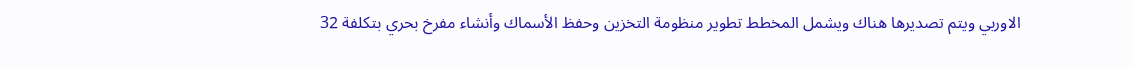الاوربي ويتم تصديرها هناك ويشمل المخطط تطوير منظومة التخزين وحفظ الأسماك وأنشاء مفرخ بحري بتكلفة 32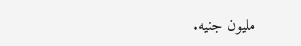مليون جنيه.